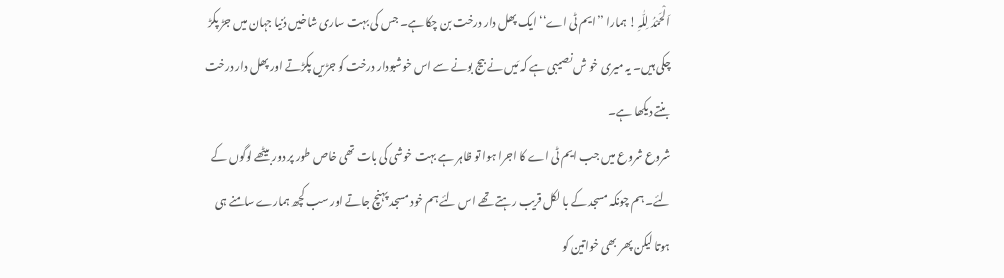اَلْحَمْدُ لِلّٰہِ ! ہمارا ’’ایم ٹی اے‘‘ ایک پھل دار درخت بن چکا ہے۔ جس کی بہت ساری شاخیں دُنیا جہان میں جڑ پکڑ چکی ہیں۔ یہ میری خو ش نصیبی ہے کہ مَیں نے بیج بونے سے اس خوشبودار درخت کو جڑیں پکڑتے اور پھل دار درخت بنتے دیکھا ہے۔
شروع شروع میں جب ایم ٹی اے کا اجرا ہوا تو ظاہر ہے بہت خوشی کی بات تھی خاص طور پر دور بیٹھے لوگوں کے لئے۔ ہم چونکہ مسجد کے با لکل قریب رہتے تھے اس لئے ہم خود مسجد پہنچ جاتے اور سب کچھ ہمارے سامنے ہی ہوتا لیکن پھر بھی خواتین کو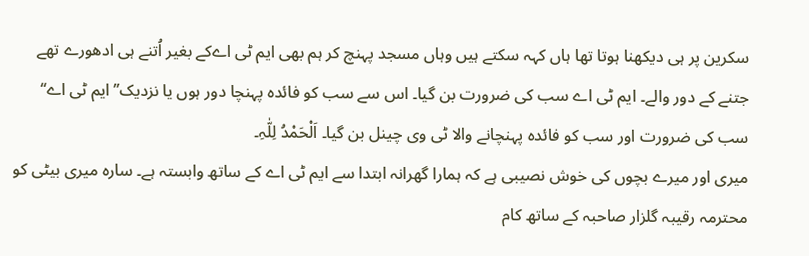سکرین پر ہی دیکھنا ہوتا تھا ہاں کہہ سکتے ہیں وہاں مسجد پہنچ کر ہم بھی ایم ٹی اےکے بغیر اُتنے ہی ادھورے تھے جتنے کے دور والے۔ ایم ٹی اے سب کی ضرورت بن گیا۔ اس سے سب کو فائدہ پہنچا دور ہوں یا نزدیک’’ ایم ٹی اے‘‘ سب کی ضرورت اور سب کو فائدہ پہنچانے والا ٹی وی چینل بن گیا۔ اَلْحَمْدُ لِلّٰہِ۔
میری اور میرے بچوں کی خوش نصیبی ہے کہ ہمارا گھرانہ ابتدا سے ایم ٹی اے کے ساتھ وابستہ ہے۔ سارہ میری بیٹی کو محترمہ رقیبہ گلزار صاحبہ کے ساتھ کام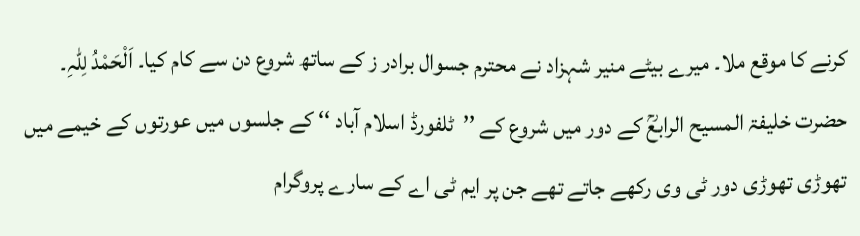کرنے کا موقع ملا۔ میرے بیٹے منیر شہزاد نے محترم جسوال برادر ز کے ساتھ شروع دن سے کام کیا۔ اَلْحَمْدُ لِلّٰہِ۔
حضرت خلیفۃ المسیح الرابعؒ کے دور میں شروع کے ’’ٹلفورڈ اسلام آباد ‘‘ کے جلسوں میں عورتوں کے خیمے میں تھوڑی تھوڑی دور ٹی وی رکھے جاتے تھے جن پر ایم ٹی اے کے سارے پروگرام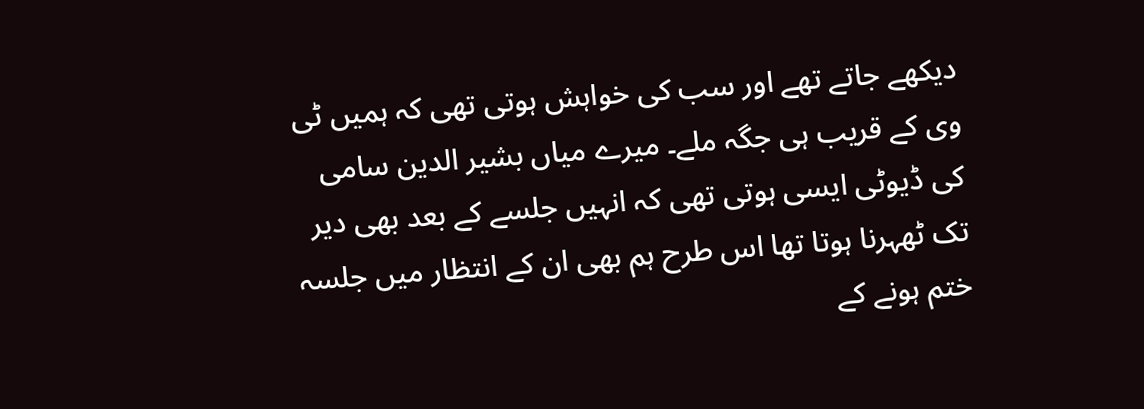دیکھے جاتے تھے اور سب کی خواہش ہوتی تھی کہ ہمیں ٹی وی کے قریب ہی جگہ ملے۔ میرے میاں بشیر الدین سامی کی ڈیوٹی ایسی ہوتی تھی کہ انہیں جلسے کے بعد بھی دیر تک ٹھہرنا ہوتا تھا اس طرح ہم بھی ان کے انتظار میں جلسہ ختم ہونے کے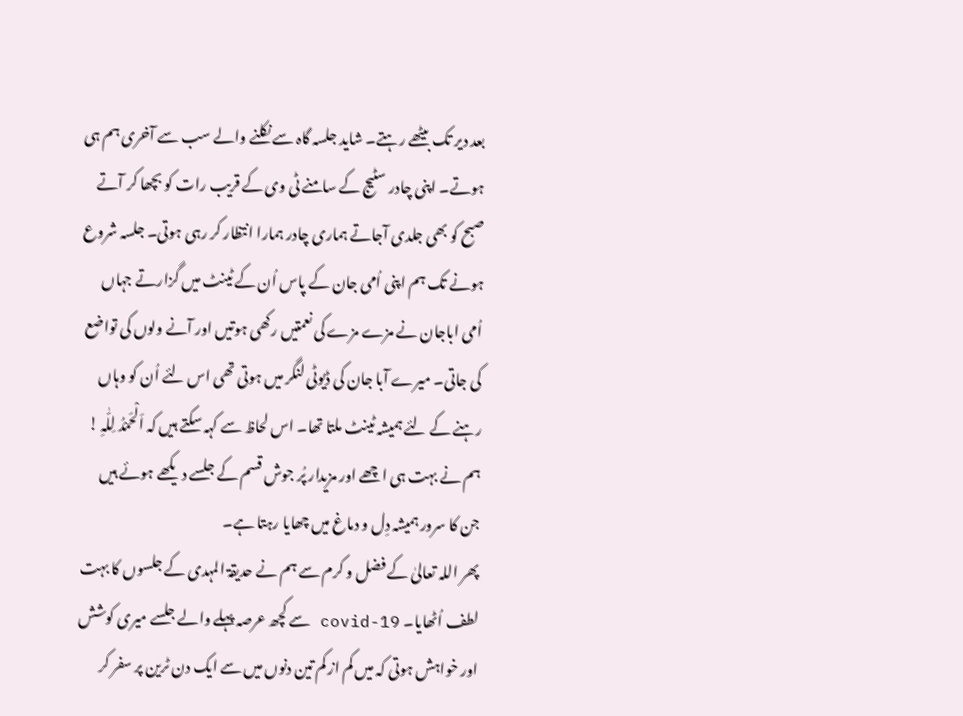بعد دیر تک بیٹھے رہتے۔ شاید جلسہ گاہ سے نکلنے والے سب سے آخری ہم ہی ہوتے۔ اپنی چادر سٹیج کے سامنے ٹی وی کے قریب رات کو بچھا کر آتے صبح کو بھی جلدی آجاتے ہماری چادر ہمارا انتظار کر رہی ہوتی۔ جلسہ شروع ہونے تک ہم اپنی اُمی جان کے پاس اُن کے ٹینٹ میں گزارتے جہاں اُمی اباجان نے مزے مزے کی نعمتیں رکھی ہوتیں اور آنے ولوں کی تواضع کی جاتی۔ میرے آبا جان کی ڈیوٹی لنگر میں ہوتی تھی اس لئے اُن کو وہاں رہنے کے لئے ہمیشہ ٹینٹ ملتا تھا۔ اس لحاظ سے کہہ سکتے ہیں کہ اَلْحَمْدُ لِلّٰہِ ! ہم نے بہت ہی اچھے اور مزیدار پُر جوش قسم کے جلسے دیکھے ہوئے ہیں جن کا سرور ہمیشہ دِل و دماغ میں چھایا رہتا ہے۔
پھر اللہ تعالیٰ کے فضل و کرم سے ہم نے حدیقۃ المہدی کے جلسوں کا بہت لطف اُٹھایا۔ covid-19 سے کچھ عرصہ پہلے والے جلسے میری کوشش اور خواہش ہوتی کہ میں کم از کم تین دنوں میں سے ایک دن ٹرین پر سفر کر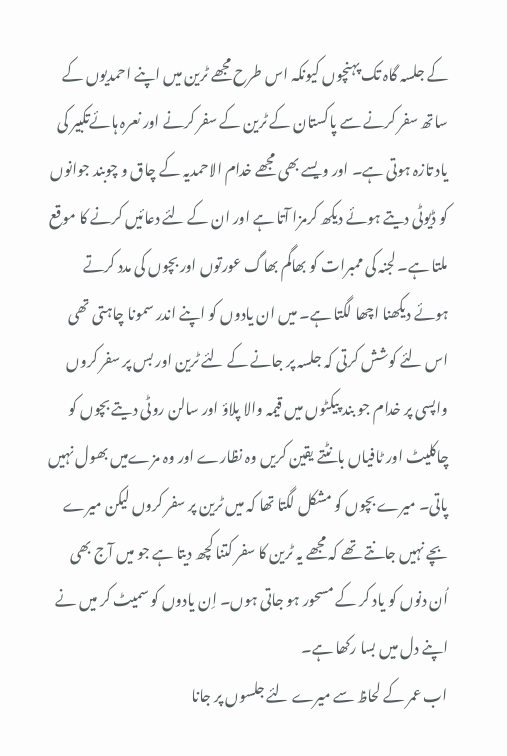کے جلسہ گاہ تک پہنچوں کیونکہ اس طرح مجھے ٹرین میں اپنے احمدیوں کے ساتھ سفر کرنے سے پاکستان کے ٹرین کے سفر کرنے اور نعرہ ہائےتکبیر کی یاد تازہ ہوتی ہے۔ اور ویسے بھی مجھے خدام الاحمدیہ کے چاق و چوبند جوانوں کو ڈیوٹی دیتے ہوئے دیکھ کرمزا آتا ہے اور ان کے لئے دعائیں کرنے کا موقع ملتا ہے۔ لجنہ کی ممبرات کو بھاگم بھاگ عورتوں اور بچوں کی مدد کرتے ہوئے دیکھنا اچھا لگتا ہے۔ میں ان یادوں کو اپنے اندر سمونا چاہتی تھی اس لئے کوشش کرتی کہ جلسہ پر جانے کے لئے ٹرین اور بس پر سفر کروں واپسی پر خدام جو بند پیکٹوں میں قیمہ والا پلاؤ اور سالن روٹی دیتے بچوں کو چاکلیٹ اور ٹافیاں بانٹتے یقین کریں وہ نظارے اور وہ مزےمیں بھول نہیں پاتی۔ میرے بچوں کو مشکل لگتا تھا کہ میں ٹرین پر سفر کروں لیکن میرے بچے نہیں جانتے تھے کہ مجھے یہ ٹرین کا سفر کتنا کچھ دیتا ہے جو میں آج بھی اُن دنوں کو یاد کر کے مسحور ہو جاتی ہوں۔ اِن یادوں کو سمیٹ کر میں نے اپنے دل میں بسا رکھا ہے۔
اب عمر کے لحاظ سے میرے لئے جلسوں پر جانا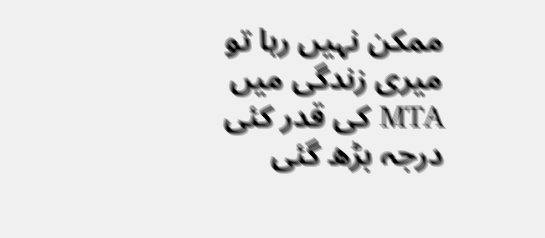ممکن نہیں رہا تو میری زندگی میں MTA کی قدر کئی درجہ بڑھ گئی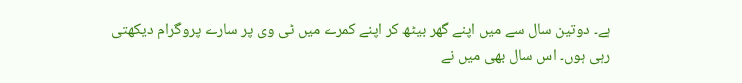ہے۔ دوتین سال سے میں اپنے گھر بیٹھ کر اپنے کمرے میں ٹی وی پر سارے پروگرام دیکھتی رہی ہوں۔ اس سال بھی میں نے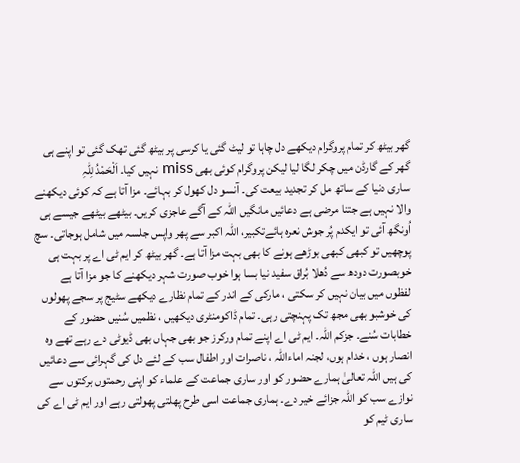گھر بیٹھ کر تمام پروگرام دیکھے دل چاہا تو لیٹ گئی یا کرسی پر بیٹھ گئی تھک گئی تو اپنے ہی گھر کے گارڈن میں چکر لگا لیا لیکن پروگرام کوئی بھی miss نہیں کیا۔ اَلْحَمْدُ لِلّٰہِ
ساری دنیا کے ساتھ مل کر تجدید بیعت کی۔ آنسو دل کھول کر بہائے۔ مزا آتا ہے کہ کوئی دیکھنے والا نہیں ہے جتنا مرضی ہے دعائیں مانگیں اللہ کے آگے عاجزی کریں۔ بیٹھے بیٹھے جیسے ہی اُونگھ آئی تو ایکدم پُر جوش نعرہ ہائےتکبیر، اللہ اکبر سے پھر واپس جلسہ میں شامل ہوجاتی۔ سچ پوچھیں تو کبھی کبھی بوڑھے ہونے کا بھی بہت مزا آتا ہے۔ گھر بیٹھ کر ایم ٹی اے پر بہت ہی خوبصورت دودھ سے دُھلا بُراق سفید نیا بسا ہوا خوب صورت شہر دیکھنے کا جو مزا آتا ہے لفظوں میں بیان نہیں کر سکتی ، مارکی کے اندر کے تمام نظارے دیکھے سٹیج پر سجے پھولوں کی خوشبو بھی مجھ تک پہنچتی رہی۔ تمام ڈاکومنٹری دیکھیں ، نظمیں سُنیں حضور کے خطابات سُنے۔ جزکم اللہ۔ ایم ٹی اے اپنے تمام ورکرز جو بھی جہاں بھی ڈیوٹی دے رہے تھے وہ انصار ہوں ، خدام ہوں، لجنہ اماءاللہ ، ناصرات اور اطفال سب کے لئے دل کی گہرائی سے دعائیں کی ہیں اللہ تعالیٰ ہمارے حضور کو اور ساری جماعت کے علماء کو اپنی رحمتوں برکتوں سے نوازے سب کو اللہ جزائے خیر دے۔ ہماری جماعت اسی طرح پھلتی پھولتی رہے اور ایم ٹی اے کی ساری ٹیم کو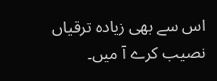اس سے بھی زیادہ ترقیاں نصیب کرے آ میں۔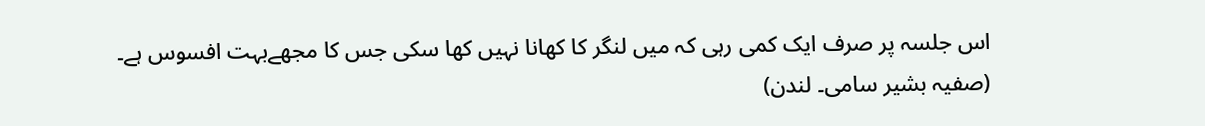اس جلسہ پر صرف ایک کمی رہی کہ میں لنگر کا کھانا نہیں کھا سکی جس کا مجھےبہت افسوس ہے۔
(صفیہ بشیر سامی۔ لندن)